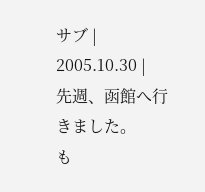サブ |
2005.10.30 |
先週、函館へ行きました。
も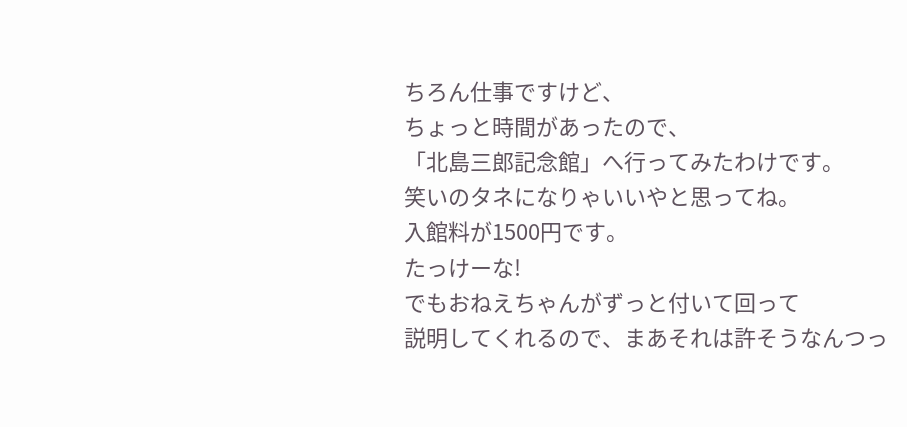ちろん仕事ですけど、
ちょっと時間があったので、
「北島三郎記念館」へ行ってみたわけです。
笑いのタネになりゃいいやと思ってね。
入館料が1500円です。
たっけーな!
でもおねえちゃんがずっと付いて回って
説明してくれるので、まあそれは許そうなんつっ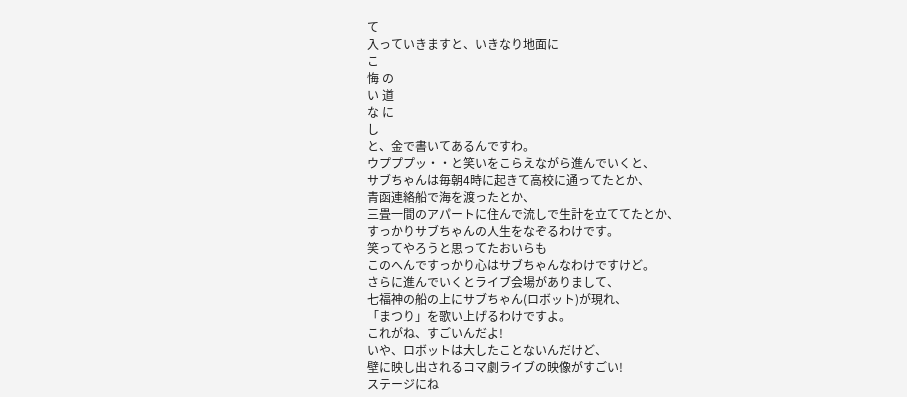て
入っていきますと、いきなり地面に
こ
悔 の
い 道
な に
し
と、金で書いてあるんですわ。
ウプププッ・・と笑いをこらえながら進んでいくと、
サブちゃんは毎朝4時に起きて高校に通ってたとか、
青函連絡船で海を渡ったとか、
三畳一間のアパートに住んで流しで生計を立ててたとか、
すっかりサブちゃんの人生をなぞるわけです。
笑ってやろうと思ってたおいらも
このへんですっかり心はサブちゃんなわけですけど。
さらに進んでいくとライブ会場がありまして、
七福神の船の上にサブちゃん(ロボット)が現れ、
「まつり」を歌い上げるわけですよ。
これがね、すごいんだよ!
いや、ロボットは大したことないんだけど、
壁に映し出されるコマ劇ライブの映像がすごい!
ステージにね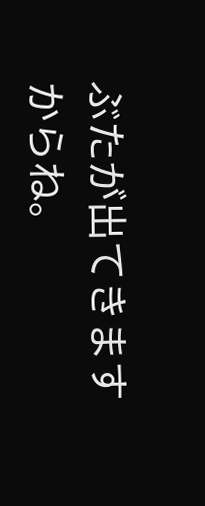ぶたが出てきますからね。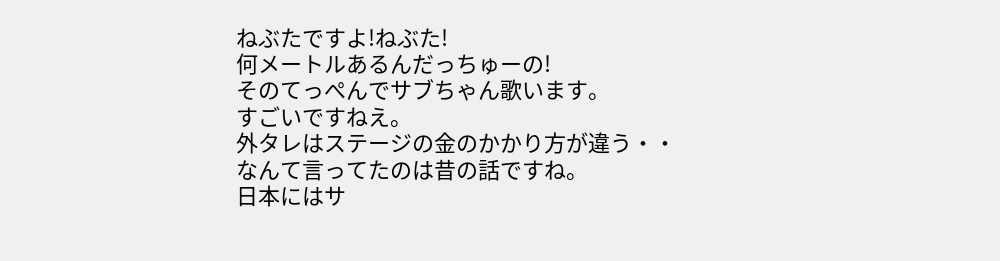ねぶたですよ!ねぶた!
何メートルあるんだっちゅーの!
そのてっぺんでサブちゃん歌います。
すごいですねえ。
外タレはステージの金のかかり方が違う・・
なんて言ってたのは昔の話ですね。
日本にはサ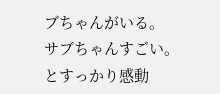ブちゃんがいる。
サブちゃんすごい。
とすっかり感動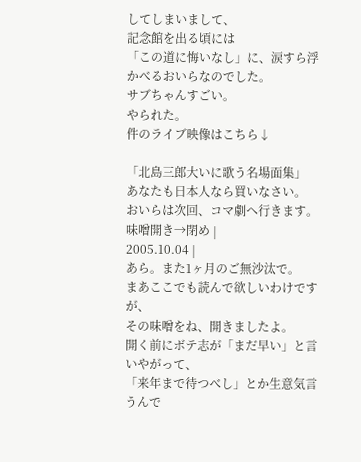してしまいまして、
記念館を出る頃には
「この道に悔いなし」に、涙すら浮かべるおいらなのでした。
サブちゃんすごい。
やられた。
件のライブ映像はこちら↓

「北島三郎大いに歌う名場面集」
あなたも日本人なら買いなさい。
おいらは次回、コマ劇へ行きます。
味噌開き→閉め |
2005.10.04 |
あら。また1ヶ月のご無沙汰で。
まあここでも読んで欲しいわけですが、
その味噌をね、開きましたよ。
開く前にボテ志が「まだ早い」と言いやがって、
「来年まで待つべし」とか生意気言うんで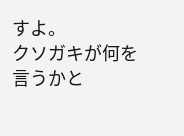すよ。
クソガキが何を言うかと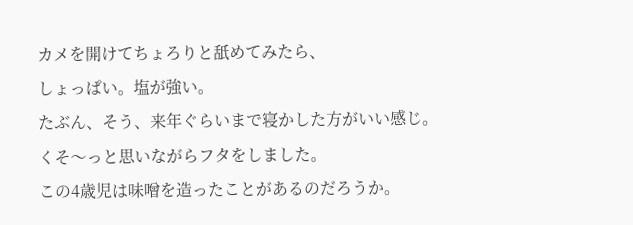カメを開けてちょろりと舐めてみたら、
しょっぱい。塩が強い。
たぶん、そう、来年ぐらいまで寝かした方がいい感じ。
くそ〜っと思いながらフタをしました。
この4歳児は味噌を造ったことがあるのだろうか。